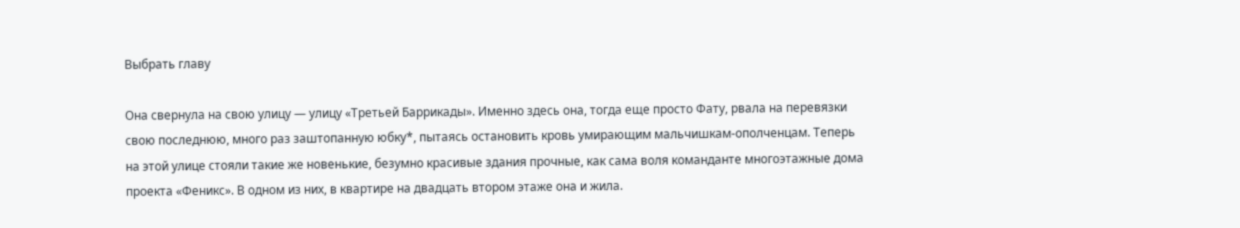Выбрать главу

Она свернула на свою улицу — улицу «Третьей Баррикады». Именно здесь она, тогда еще просто Фату, рвала на перевязки свою последнюю, много раз заштопанную юбку*, пытаясь остановить кровь умирающим мальчишкам-ополченцам. Теперь на этой улице стояли такие же новенькие, безумно красивые здания прочные, как сама воля команданте многоэтажные дома проекта «Феникс». В одном из них, в квартире на двадцать втором этаже она и жила.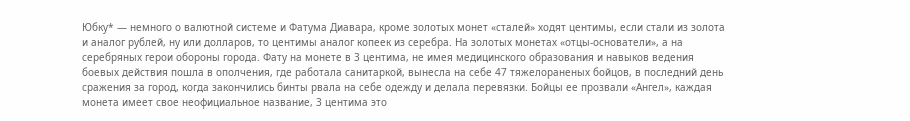Юбку* — немного о валютной системе и Фатума Диавара, кроме золотых монет «сталей» ходят центимы, если стали из золота и аналог рублей, ну или долларов, то центимы аналог копеек из серебра. На золотых монетах «отцы-основатели», а на серебряных герои обороны города. Фату на монете в 3 центима, не имея медицинского образования и навыков ведения боевых действия пошла в ополчения, где работала санитаркой, вынесла на себе 47 тяжелораненых бойцов, в последний день сражения за город, когда закончились бинты рвала на себе одежду и делала перевязки. Бойцы ее прозвали «Ангел», каждая монета имеет свое неофициальное название, 3 центима это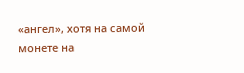«ангел», хотя на самой монете на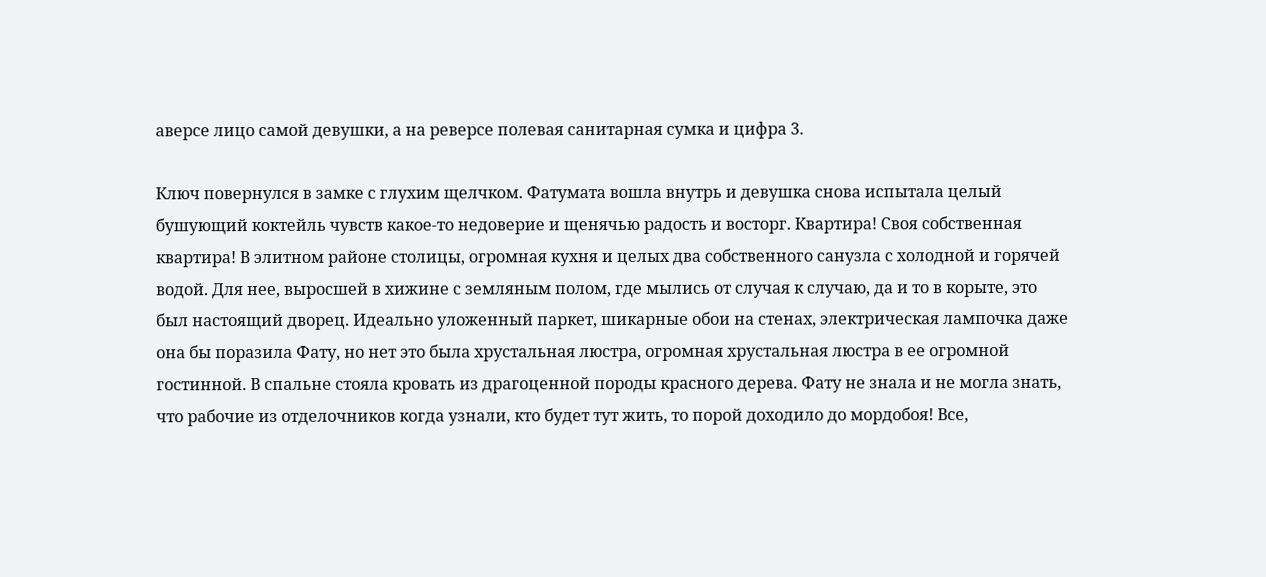аверсе лицо самой девушки, а на реверсе полевая санитарная сумка и цифра 3.

Ключ повернулся в замке с глухим щелчком. Фатумата вошла внутрь и девушка снова испытала целый бушующий коктейль чувств какое-то недоверие и щенячью радость и восторг. Квартира! Своя собственная квартира! В элитном районе столицы, огромная кухня и целых два собственного санузла с холодной и горячей водой. Для нее, выросшей в хижине с земляным полом, где мылись от случая к случаю, да и то в корыте, это был настоящий дворец. Идеально уложенный паркет, шикарные обои на стенах, электрическая лампочка даже она бы поразила Фату, но нет это была хрустальная люстра, огромная хрустальная люстра в ее огромной гостинной. В спальне стояла кровать из драгоценной породы красного дерева. Фату не знала и не могла знать, что рабочие из отделочников когда узнали, кто будет тут жить, то порой доходило до мордобоя! Все,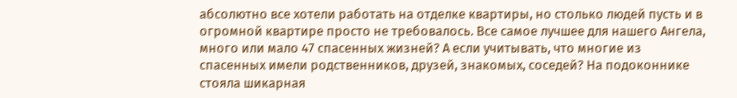абсолютно все хотели работать на отделке квартиры, но столько людей пусть и в огромной квартире просто не требовалось. Все самое лучшее для нашего Ангела, много или мало 47 спасенных жизней? А если учитывать, что многие из спасенных имели родственников, друзей, знакомых, соседей? На подоконнике стояла шикарная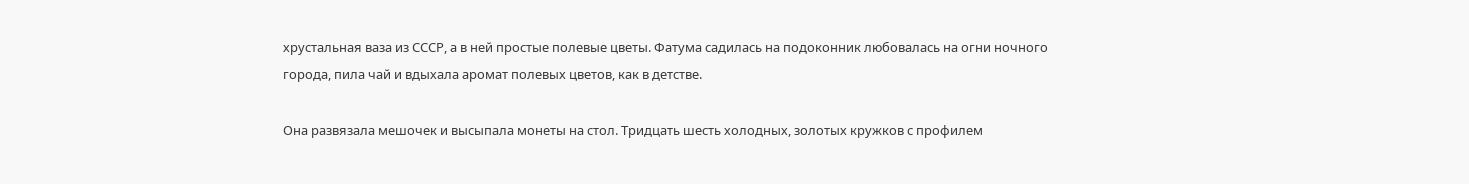хрустальная ваза из СССР, а в ней простые полевые цветы. Фатума садилась на подоконник любовалась на огни ночного города, пила чай и вдыхала аромат полевых цветов, как в детстве.

Она развязала мешочек и высыпала монеты на стол. Тридцать шесть холодных, золотых кружков с профилем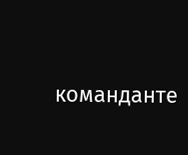команданте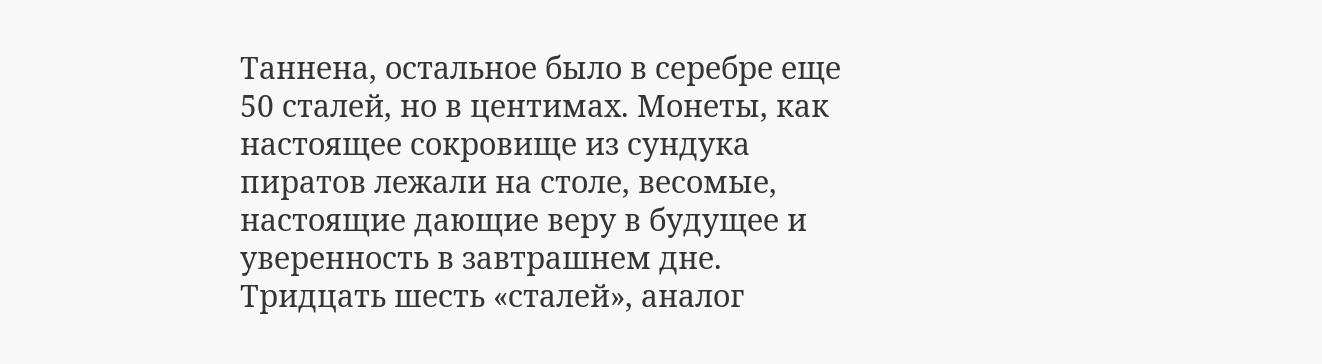Таннена, остальное было в серебре еще 50 сталей, но в центимах. Монеты, как настоящее сокровище из сундука пиратов лежали на столе, весомые, настоящие дающие веру в будущее и уверенность в завтрашнем дне. Тридцать шесть «сталей», аналог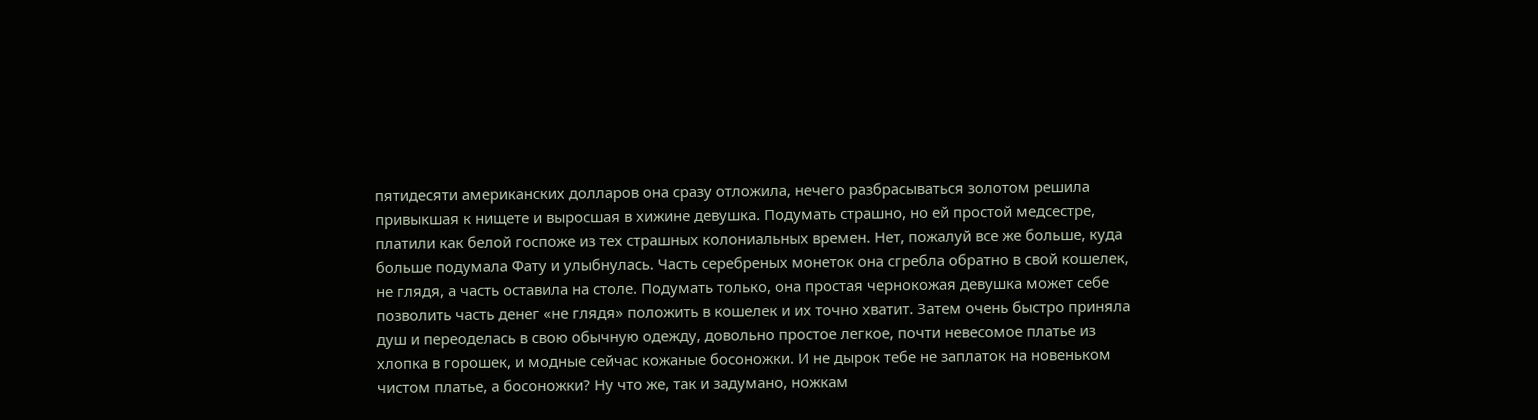пятидесяти американских долларов она сразу отложила, нечего разбрасываться золотом решила привыкшая к нищете и выросшая в хижине девушка. Подумать страшно, но ей простой медсестре, платили как белой госпоже из тех страшных колониальных времен. Нет, пожалуй все же больше, куда больше подумала Фату и улыбнулась. Часть серебреных монеток она сгребла обратно в свой кошелек, не глядя, а часть оставила на столе. Подумать только, она простая чернокожая девушка может себе позволить часть денег «не глядя» положить в кошелек и их точно хватит. Затем очень быстро приняла душ и переоделась в свою обычную одежду, довольно простое легкое, почти невесомое платье из хлопка в горошек, и модные сейчас кожаные босоножки. И не дырок тебе не заплаток на новеньком чистом платье, а босоножки? Ну что же, так и задумано, ножкам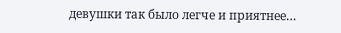девушки так было легче и приятнее…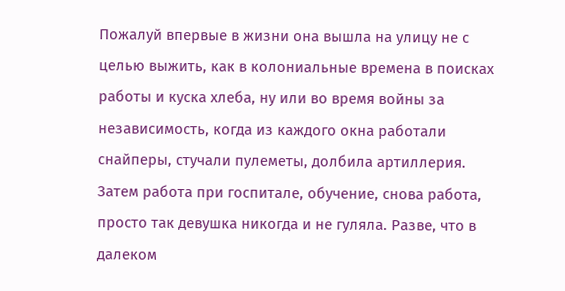Пожалуй впервые в жизни она вышла на улицу не с целью выжить, как в колониальные времена в поисках работы и куска хлеба, ну или во время войны за независимость, когда из каждого окна работали снайперы, стучали пулеметы, долбила артиллерия. Затем работа при госпитале, обучение, снова работа, просто так девушка никогда и не гуляла. Разве, что в далеком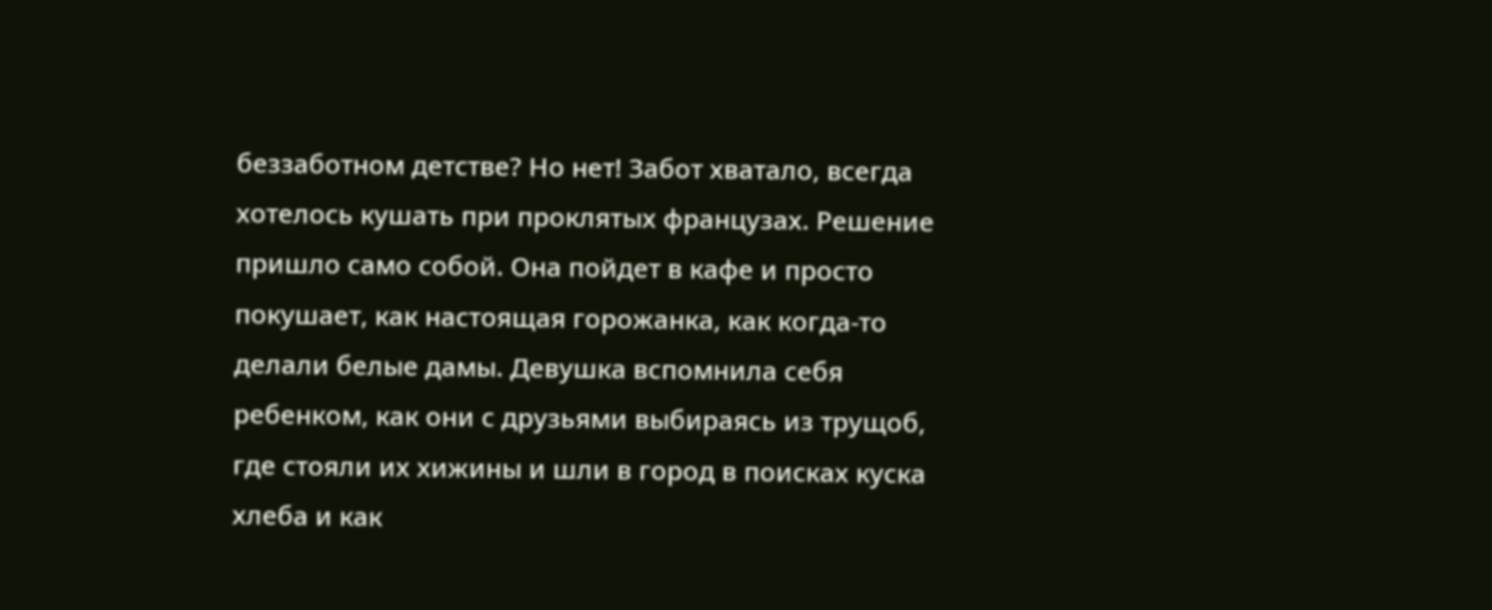беззаботном детстве? Но нет! Забот хватало, всегда хотелось кушать при проклятых французах. Решение пришло само собой. Она пойдет в кафе и просто покушает, как настоящая горожанка, как когда-то делали белые дамы. Девушка вспомнила себя ребенком, как они с друзьями выбираясь из трущоб, где стояли их хижины и шли в город в поисках куска хлеба и как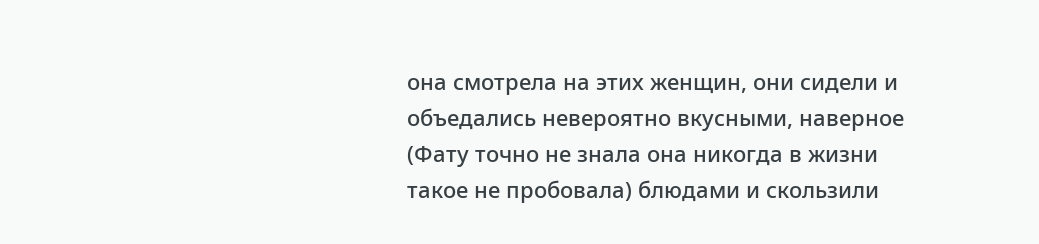она смотрела на этих женщин, они сидели и объедались невероятно вкусными, наверное (Фату точно не знала она никогда в жизни такое не пробовала) блюдами и скользили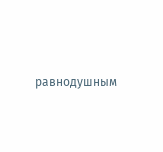равнодушным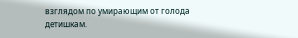взглядом по умирающим от голода детишкам.